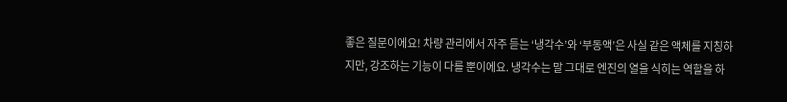좋은 질문이에요! 차량 관리에서 자주 듣는 ‘냉각수’와 ‘부동액’은 사실 같은 액체를 지칭하지만, 강조하는 기능이 다를 뿐이에요. 냉각수는 말 그대로 엔진의 열을 식히는 역할을 하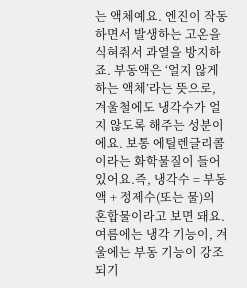는 액체예요. 엔진이 작동하면서 발생하는 고온을 식혀줘서 과열을 방지하죠. 부동액은 ‘얼지 않게 하는 액체’라는 뜻으로, 겨울철에도 냉각수가 얼지 않도록 해주는 성분이에요. 보통 에틸렌글리콜이라는 화학물질이 들어 있어요.즉, 냉각수 = 부동액 + 정제수(또는 물)의 혼합물이라고 보면 돼요. 여름에는 냉각 기능이, 겨울에는 부동 기능이 강조되기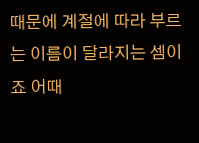때문에 계절에 따라 부르는 이름이 달라지는 셈이죠 어때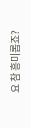요 참 흥미롭죠?